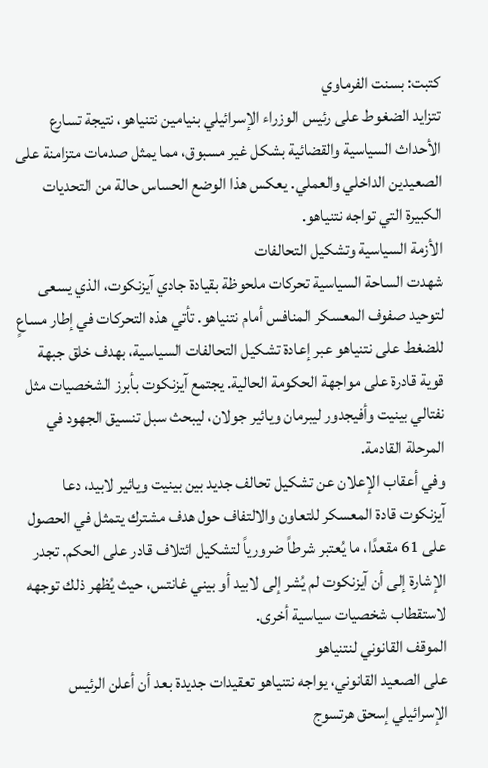كتبت: بسنت الفرماوي
تتزايد الضغوط على رئيس الوزراء الإسرائيلي بنيامين نتنياهو، نتيجة تسارع الأحداث السياسية والقضائية بشكل غير مسبوق، مما يمثل صدمات متزامنة على الصعيدين الداخلي والعملي. يعكس هذا الوضع الحساس حالة من التحديات الكبيرة التي تواجه نتنياهو.
الأزمة السياسية وتشكيل التحالفات
شهدت الساحة السياسية تحركات ملحوظة بقيادة جادي آيزنكوت، الذي يسعى لتوحيد صفوف المعسكر المنافس أمام نتنياهو. تأتي هذه التحركات في إطار مساعٍ للضغط على نتنياهو عبر إعادة تشكيل التحالفات السياسية، بهدف خلق جبهة قوية قادرة على مواجهة الحكومة الحالية. يجتمع آيزنكوت بأبرز الشخصيات مثل نفتالي بينيت وأفيجدور ليبرمان ويائير جولان، ليبحث سبل تنسيق الجهود في المرحلة القادمة.
وفي أعقاب الإعلان عن تشكيل تحالف جديد بين بينيت ويائير لابيد، دعا آيزنكوت قادة المعسكر للتعاون والالتفاف حول هدف مشترك يتمثل في الحصول على 61 مقعدًا، ما يُعتبر شرطاً ضرورياً لتشكيل ائتلاف قادر على الحكم. تجدر الإشارة إلى أن آيزنكوت لم يُشر إلى لابيد أو بيني غانتس، حيث يُظهر ذلك توجهه لاستقطاب شخصيات سياسية أخرى.
الموقف القانوني لنتنياهو
على الصعيد القانوني، يواجه نتنياهو تعقيدات جديدة بعد أن أعلن الرئيس الإسرائيلي إسحق هرتسوج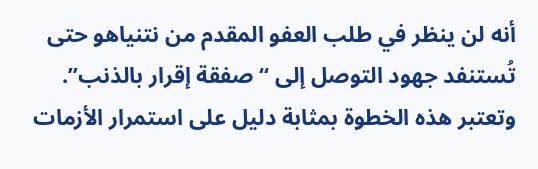أنه لن ينظر في طلب العفو المقدم من نتنياهو حتى تُستنفد جهود التوصل إلى “صفقة إقرار بالذنب”. وتعتبر هذه الخطوة بمثابة دليل على استمرار الأزمات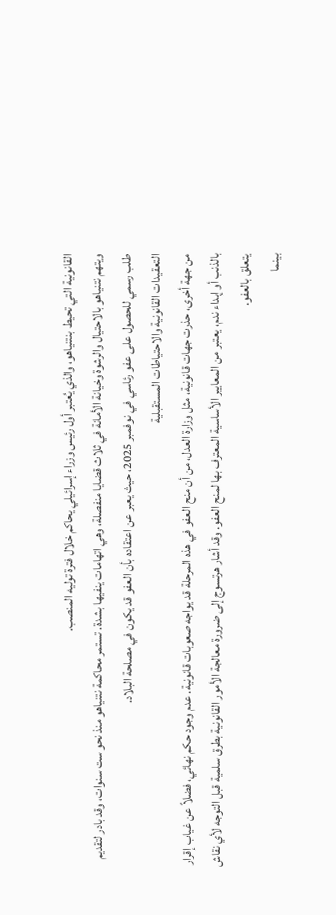القانونية التي تحيط بنتنياهو، والذي يُعتبر أول رئيس وزراء إسرائيلي يحاكم خلال فترة توليه المنصب.
ويتهم نتنياهو بالاحتيال والرشوة وخيانة الأمانة في ثلاث قضايا منفصلة، وهي اتهامات ينفيها بشدة. تستمر محاكمة نتنياهو منذ نحو ست سنوات، وقد بادر لتقديم طلب رسمي للحصول على عفو رئاسي في نوفمبر 2025، حيث يعبر عن اعتقاده بأن العفو قد يكون في مصلحة البلاد.
التعقيدات القانونية والاحتياطات المستقبلية
من جهة أخرى، حذرت جهات قانونية، مثل وزارة العدل، من أن منح العفو في هذه المرحلة قد يواجه صعوبات قانونية. عدم وجود حكم نهائي، فضلاً عن غياب إقرار بالذنب أو إبداء ندم، يعتبر من المعايير الأساسية المعترف بها لمنح العفو. وقد أشار هرتسوج إلى ضرورة معالجة الأمور القانونية بطرق سلمية قبل التوجه لأي نقاش يتعلق بالعفو.
بينما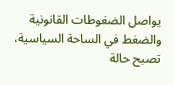يواصل الضغوطات القانونية والضغط في الساحة السياسية، تصبح حالة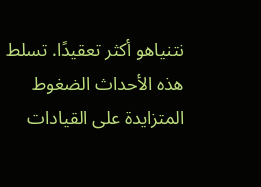نتنياهو أكثر تعقيدًا. تسلط هذه الأحداث الضغوط المتزايدة على القيادات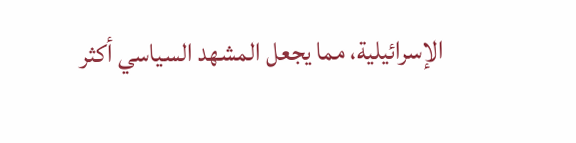الإسرائيلية، مما يجعل المشهد السياسي أكثر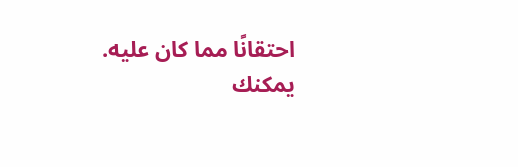احتقانًا مما كان عليه.
يمكنك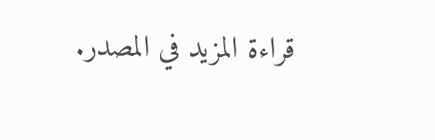قراءة المزيد في المصدر.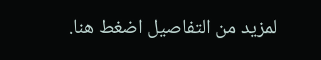لمزيد من التفاصيل اضغط هنا.